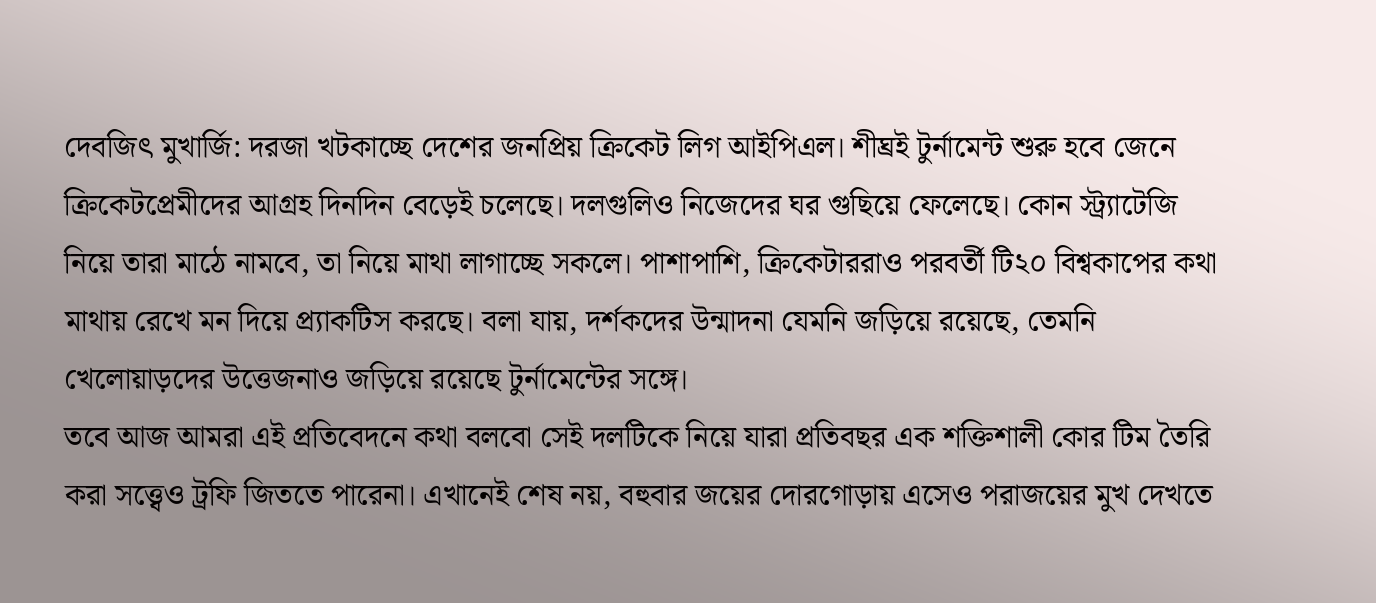দেবজিৎ মুখার্জি: দরজা খটকাচ্ছে দেশের জনপ্রিয় ক্রিকেট লিগ আইপিএল। শীঘ্রই টুর্নামেন্ট শুরু হবে জেনে ক্রিকেটপ্রেমীদের আগ্রহ দিনদিন বেড়েই চলেছে। দলগুলিও নিজেদের ঘর গুছিয়ে ফেলেছে। কোন স্ট্র্যাটেজি নিয়ে তারা মাঠে নামবে, তা নিয়ে মাথা লাগাচ্ছে সকলে। পাশাপাশি, ক্রিকেটাররাও পরবর্তী টি২০ বিশ্বকাপের কথা মাথায় রেখে মন দিয়ে প্র্যাকটিস করছে। বলা যায়, দর্শকদের উন্মাদনা যেমনি জড়িয়ে রয়েছে, তেমনি খেলোয়াড়দের উত্তেজনাও জড়িয়ে রয়েছে টুর্নামেন্টের সঙ্গে।
তবে আজ আমরা এই প্রতিবেদনে কথা বলবো সেই দলটিকে নিয়ে যারা প্রতিবছর এক শক্তিশালী কোর টিম তৈরি করা সত্ত্বেও ট্রফি জিততে পারেনা। এখানেই শেষ নয়, বহুবার জয়ের দোরগোড়ায় এসেও পরাজয়ের মুখ দেখতে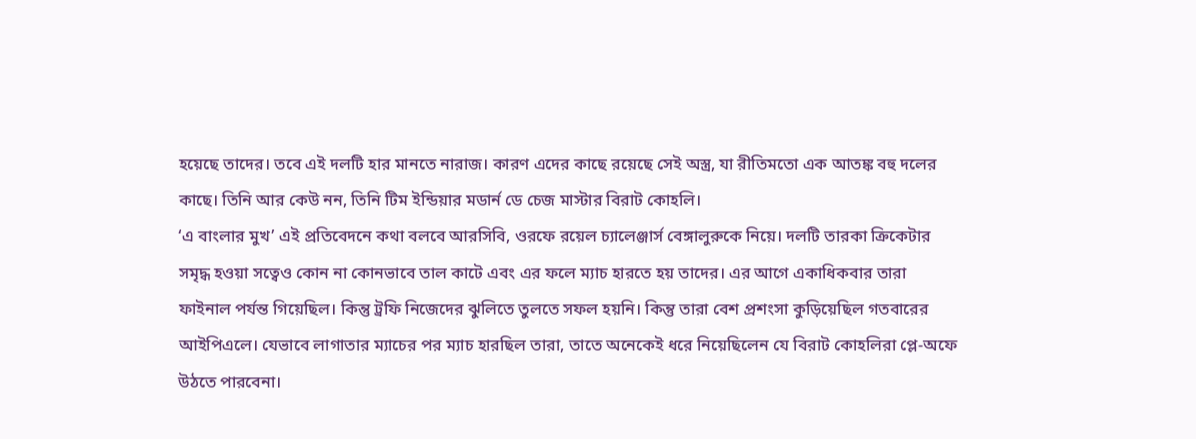হয়েছে তাদের। তবে এই দলটি হার মানতে নারাজ। কারণ এদের কাছে রয়েছে সেই অস্ত্র, যা রীতিমতো এক আতঙ্ক বহু দলের কাছে। তিনি আর কেউ নন, তিনি টিম ইন্ডিয়ার মডার্ন ডে চেজ মাস্টার বিরাট কোহলি।
‘এ বাংলার মুখ’ এই প্রতিবেদনে কথা বলবে আরসিবি, ওরফে রয়েল চ্যালেঞ্জার্স বেঙ্গালুরুকে নিয়ে। দলটি তারকা ক্রিকেটার সমৃদ্ধ হওয়া সত্বেও কোন না কোনভাবে তাল কাটে এবং এর ফলে ম্যাচ হারতে হয় তাদের। এর আগে একাধিকবার তারা ফাইনাল পর্যন্ত গিয়েছিল। কিন্তু ট্রফি নিজেদের ঝুলিতে তুলতে সফল হয়নি। কিন্তু তারা বেশ প্রশংসা কুড়িয়েছিল গতবারের আইপিএলে। যেভাবে লাগাতার ম্যাচের পর ম্যাচ হারছিল তারা, তাতে অনেকেই ধরে নিয়েছিলেন যে বিরাট কোহলিরা প্লে-অফে উঠতে পারবেনা।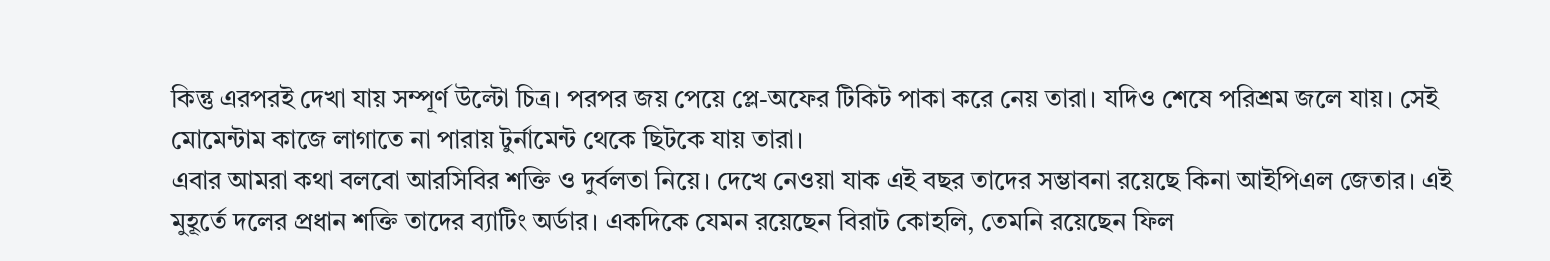কিন্তু এরপরই দেখা যায় সম্পূর্ণ উল্টো চিত্র। পরপর জয় পেয়ে প্লে-অফের টিকিট পাকা করে নেয় তারা। যদিও শেষে পরিশ্রম জলে যায়। সেই মোমেন্টাম কাজে লাগাতে না পারায় টুর্নামেন্ট থেকে ছিটকে যায় তারা।
এবার আমরা কথা বলবো আরসিবির শক্তি ও দুর্বলতা নিয়ে। দেখে নেওয়া যাক এই বছর তাদের সম্ভাবনা রয়েছে কিনা আইপিএল জেতার। এই মুহূর্তে দলের প্রধান শক্তি তাদের ব্যাটিং অর্ডার। একদিকে যেমন রয়েছেন বিরাট কোহলি, তেমনি রয়েছেন ফিল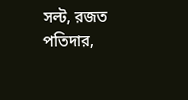সল্ট, রজত পতিদার,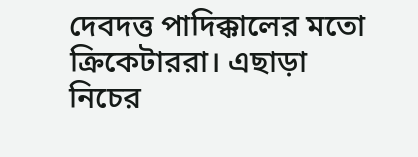দেবদত্ত পাদিক্কালের মতো ক্রিকেটাররা। এছাড়া নিচের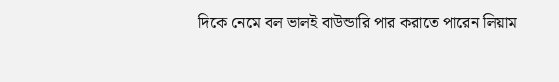দিকে নেমে বল ভালই বাউন্ডারি পার করাতে পারেন লিয়াম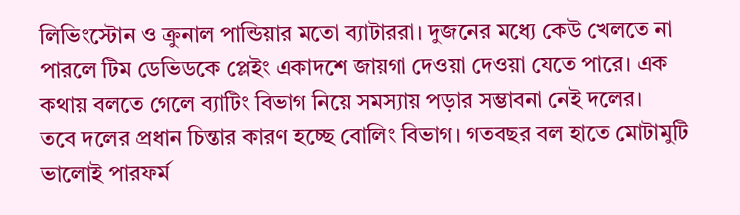লিভিংস্টোন ও ক্রুনাল পান্ডিয়ার মতো ব্যাটাররা। দুজনের মধ্যে কেউ খেলতে না পারলে টিম ডেভিডকে প্লেইং একাদশে জায়গা দেওয়া দেওয়া যেতে পারে। এক কথায় বলতে গেলে ব্যাটিং বিভাগ নিয়ে সমস্যায় পড়ার সম্ভাবনা নেই দলের।
তবে দলের প্রধান চিন্তার কারণ হচ্ছে বোলিং বিভাগ। গতবছর বল হাতে মোটামুটি ভালোই পারফর্ম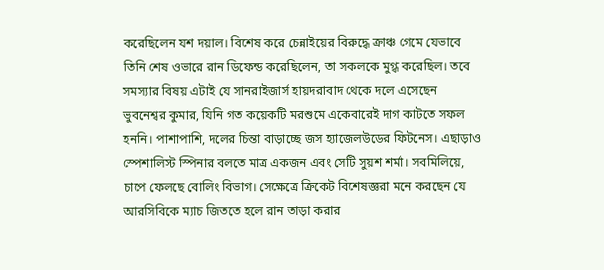করেছিলেন যশ দয়াল। বিশেষ করে চেন্নাইয়ের বিরুদ্ধে ক্রাঞ্চ গেমে যেভাবে তিনি শেষ ওভারে রান ডিফেন্ড করেছিলেন, তা সকলকে মুগ্ধ করেছিল। তবে সমস্যার বিষয় এটাই যে সানরাইজার্স হায়দরাবাদ থেকে দলে এসেছেন ভুবনেশ্বর কুমার, যিনি গত কয়েকটি মরশুমে একেবারেই দাগ কাটতে সফল হননি। পাশাপাশি, দলের চিন্তা বাড়াচ্ছে জস হ্যাজেলউডের ফিটনেস। এছাড়াও স্পেশালিস্ট স্পিনার বলতে মাত্র একজন এবং সেটি সুয়শ শর্মা। সবমিলিয়ে, চাপে ফেলছে বোলিং বিভাগ। সেক্ষেত্রে ক্রিকেট বিশেষজ্ঞরা মনে করছেন যে আরসিবিকে ম্যাচ জিততে হলে রান তাড়া করার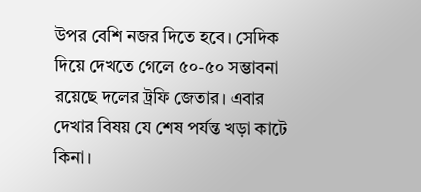উপর বেশি নজর দিতে হবে। সেদিক দিয়ে দেখতে গেলে ৫০-৫০ সম্ভাবনা রয়েছে দলের ট্রফি জেতার। এবার দেখার বিষয় যে শেষ পর্যন্ত খড়া কাটে কিনা।